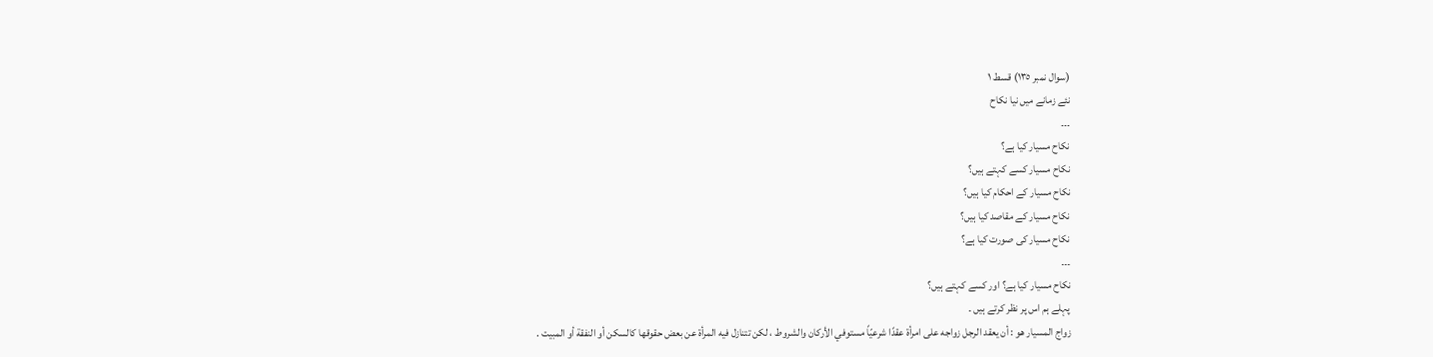(سوال نمبر ١٣٥) قسط ١
نئے زمانے میں نیا نکاح
۔۔۔
نکاح مسیار کیا ہے؟
نکاح مسیار کسے کہتے ہیں؟
نکاح مسیار کے احکام کیا ہیں؟
نکاح مسیار کے مقاصد کیا ہیں؟
نکاح مسیار کی صورت کیا ہے؟
۔۔۔
نکاح مسیار کیا ہے؟ اور کسے کہتے ہیں؟
پہلے ہم اس پر نظر کرتے ہیں ۔
زواج المسيار هو : أن يعقد الرجل زواجه على امرأة عقدًا شرعيّاً مستوفي الأركان والشروط ، لكن تتنازل فيه المرأة عن بعض حقوقها كالسكن أو النفقة أو المبيت .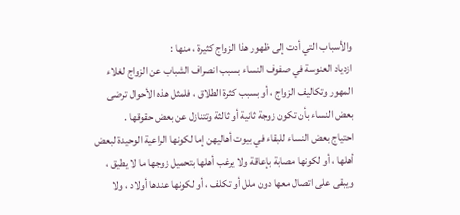والأسباب التي أدت إلى ظهور هذا الزواج كثيرة ، منها :
ازدياد العنوسة في صفوف النساء بسبب انصراف الشباب عن الزواج لغلاء المهور وتكاليف الزواج ، أو بسبب كثرة الطلاق ، فلمثل هذه الأحوال ترضى بعض النساء بأن تكون زوجة ثانية أو ثالثة وتتنازل عن بعض حقوقها .
احتياج بعض النساء للبقاء في بيوت أهاليهن إما لكونها الراعية الوحيدة لبعض أهلها ، أو لكونها مصابة بإعاقة ولا يرغب أهلها بتحميل زوجها ما لا يطيق ، ويبقى على اتصال معها دون ملل أو تكلف ، أو لكونها عندها أولاد ، ولا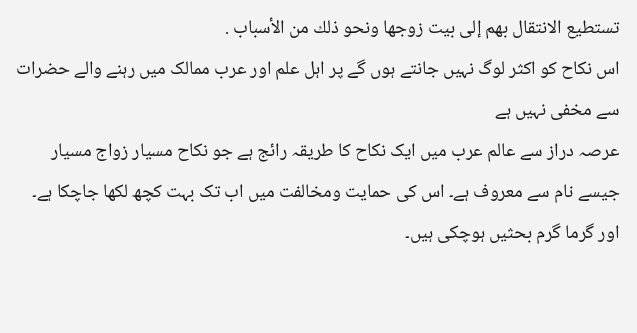تستطيع الانتقال بهم إلى بيت زوجها ونحو ذلك من الأسباب .
اس نکاح کو اکثر لوگ نہیں جانتے ہوں گے پر اہل علم اور عرب ممالک میں رہنے والے حضرات سے مخفی نہیں ہے
عرصہ دراز سے عالم عرب میں ایک نکاح کا طریقہ رائج ہے جو نکاح مسیار زواج مسیار جیسے نام سے معروف ہے۔ اس کی حمایت ومخالفت میں اب تک بہت کچھ لکھا جاچکا ہے۔ اور گرما گرم بحثیں ہوچکی ہیں۔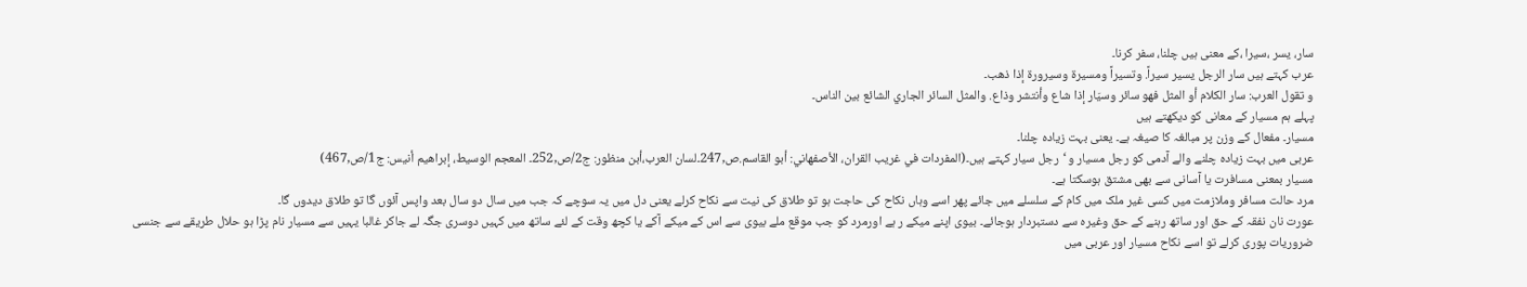سار، يسر ،سيرا ،کے معنی ہیں چلنا، سفر کرنا۔
عرب کہتے ہیں سار الرجل يسير سيراً. وتسيراً ومسيرة وسيرورة إذا ذهب۔
و تقول العرب: سار الكلام أو المثل فهو سائر وسيَار إذا شاع وأنتشر وذاع. والمثل السائر الجاري الشائع بين الناس۔
پہلے ہم مسیار کے معانی کو دیکھتے ہیں
مسيار۔ مفعال کے وزن پر مبالغہ کا صیغہ ہے۔ یعنی بہت زیادہ چلنا۔
عربی میں بہت زیادہ چلنے والے آدمی کو رجل مسيار و ‘رجل سيار کہتے ہیں۔(المفردات في غريب القران، الأصفهاني: أبو القاسم.ص,247۔لسان العرب،أبن منظور: ج2/ص,252۔ المعجم الوسيط، إبراهيم أنيس: ج1/ص,467)
مسیار بمعنی مسافرت یا آسانی سے بھی مشتق ہوسکتا ہے۔
مرد حالت مسافر وملازمت میں کسی غیر ملک میں کام کے سلسلے میں جائے پھر اسے وہاں نکاح کی حاجت ہو تو طلاق کی نیت سے نکاح کرلے یعنی دل میں یہ سوچے کہ جب میں سال دو سال بعد واپس آئوں گا تو طلاق دیدوں گا۔
عورت نان نفقہ کے حق اور ساتھ رہنے کے حق وغیرہ سے دستبردار ہوجائے۔ بیوی اپنے میکے ر ہے اورمرد کو جب موقع ملے بیوی سے اس کے میکے آکے یا کچھ وقت کے لئے ساتھ میں کہیں دوسری جگہ لے جاکر غالبا یہیں سے مسیار نام پڑا ہو حلال طریقے سے جنسی ضروریات پوری کرلے تو اسے نکاح مسیار اور عربی میں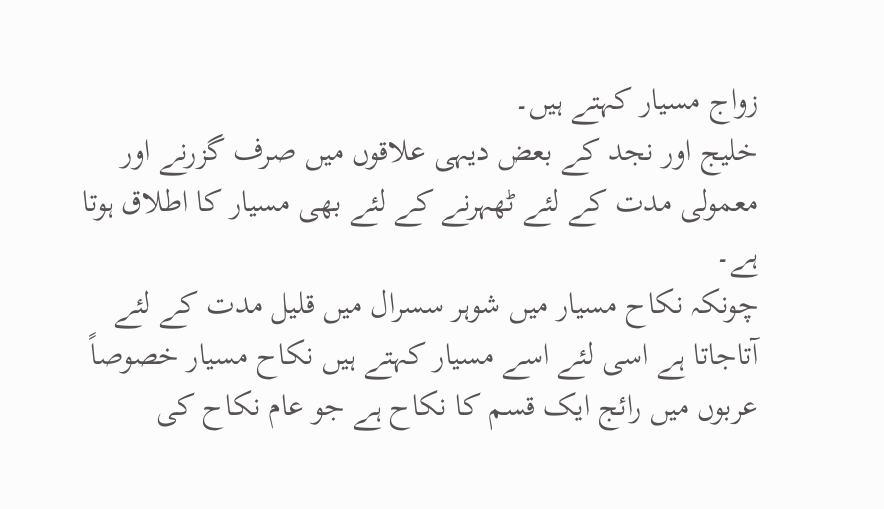زواج مسیار کہتے ہیں۔
خلیج اور نجد کے بعض دیہی علاقوں میں صرف گزرنے اور معمولی مدت کے لئے ٹھہرنے کے لئے بھی مسیار کا اطلاق ہوتا ہے۔
چونکہ نکاح مسیار میں شوہر سسرال میں قلیل مدت کے لئے آتاجاتا ہے اسی لئے اسے مسیار کہتے ہیں نکاح مسیار خصوصاً عربوں میں رائج ایک قسم کا نکاح ہے جو عام نکاح کی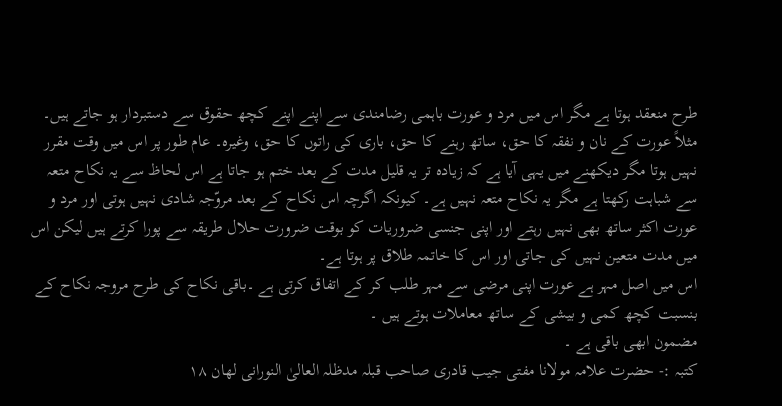طرح منعقد ہوتا ہے مگر اس میں مرد و عورت باہمی رضامندی سے اپنے اپنے کچھ حقوق سے دستبردار ہو جاتے ہیں۔ مثلاً عورت کے نان و نفقہ کا حق، ساتھ رہنے کا حق، باری کی راتوں کا حق، وغیرہ۔ عام طور پر اس میں وقت مقرر نہیں ہوتا مگر دیکھنے میں یہی آیا ہے کہ زیادہ تر یہ قلیل مدت کے بعد ختم ہو جاتا ہے اس لحاظ سے یہ نکاح متعہ سے شباہت رکھتا ہے مگر یہ نکاح متعہ نہیں ہے۔ کیونکہ اگرچہ اس نکاح کے بعد مروّجہ شادی نہیں ہوتی اور مرد و عورت اکثر ساتھ بھی نہیں رہتے اور اپنی جنسی ضروریات کو بوقت ضرورت حلال طریقہ سے پورا کرتے ہیں لیکن اس میں مدت متعین نہیں کی جاتی اور اس کا خاتمہ طلاق پر ہوتا ہے۔
اس میں اصل مہر ہے عورت اپنی مرضی سے مہر طلب کر کے اتفاق کرتی ہے ۔باقی نکاح کی طرح مروجہ نکاح کے بنسبت کچھ کمی و بیشی کے ساتھ معاملات ہوتے ہیں ۔
مضمون ابھی باقی ہے ۔
کتبہ :- حضرت علامہ مولانا مفتی جيب قادری صاحب قبلہ مدظلہ العالیٰ النورانی لهان ١٨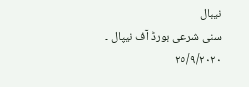نيبال
سنی شرعی بورڈ آف نیپال ۔
٢٥/٩/٢٠٢٠